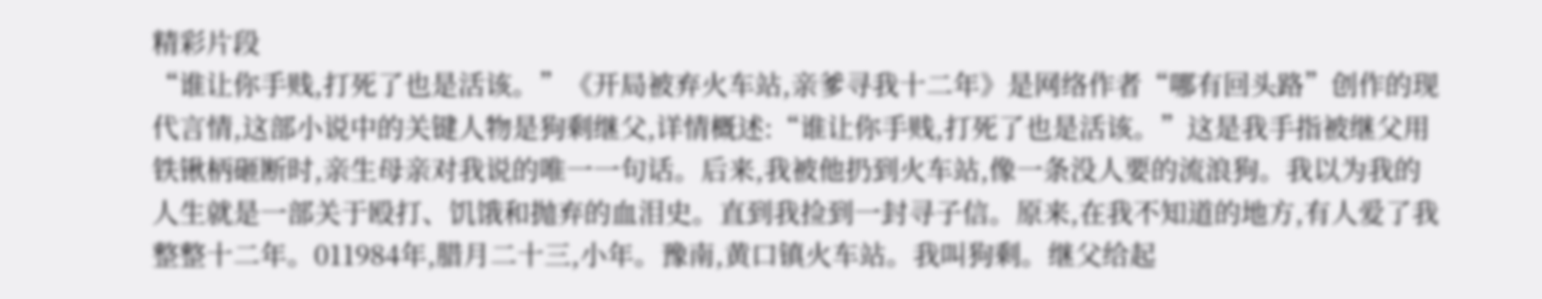精彩片段
“谁让你手贱,打死了也是活该。”《开局被弃火车站,亲爹寻我十二年》是网络作者“哪有回头路”创作的现代言情,这部小说中的关键人物是狗剩继父,详情概述:“谁让你手贱,打死了也是活该。”这是我手指被继父用铁锹柄砸断时,亲生母亲对我说的唯一一句话。后来,我被他扔到火车站,像一条没人要的流浪狗。我以为我的人生就是一部关于殴打、饥饿和抛弃的血泪史。直到我捡到一封寻子信。原来,在我不知道的地方,有人爱了我整整十二年。011984年,腊月二十三,小年。豫南,黄口镇火车站。我叫狗剩。继父给起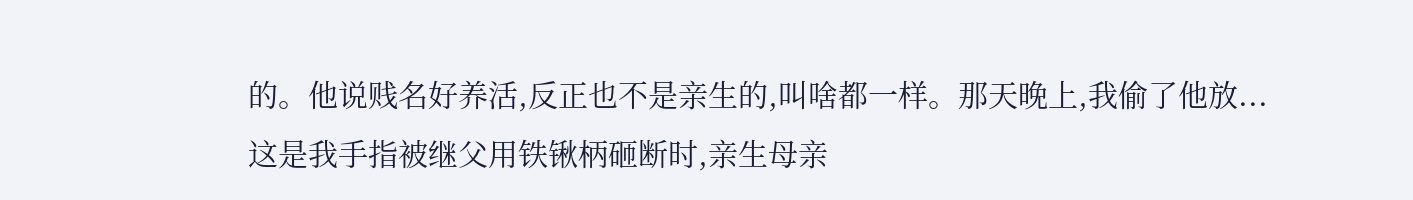的。他说贱名好养活,反正也不是亲生的,叫啥都一样。那天晚上,我偷了他放...
这是我手指被继父用铁锹柄砸断时,亲生母亲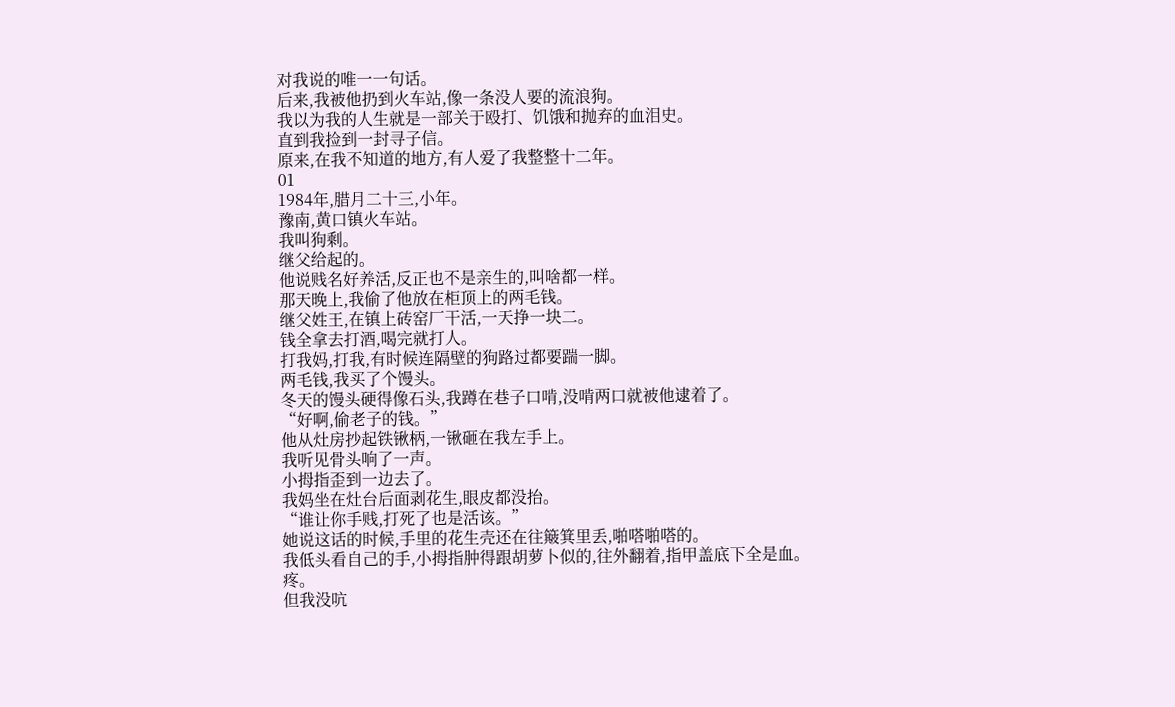对我说的唯一一句话。
后来,我被他扔到火车站,像一条没人要的流浪狗。
我以为我的人生就是一部关于殴打、饥饿和抛弃的血泪史。
直到我捡到一封寻子信。
原来,在我不知道的地方,有人爱了我整整十二年。
01
1984年,腊月二十三,小年。
豫南,黄口镇火车站。
我叫狗剩。
继父给起的。
他说贱名好养活,反正也不是亲生的,叫啥都一样。
那天晚上,我偷了他放在柜顶上的两毛钱。
继父姓王,在镇上砖窑厂干活,一天挣一块二。
钱全拿去打酒,喝完就打人。
打我妈,打我,有时候连隔壁的狗路过都要踹一脚。
两毛钱,我买了个馒头。
冬天的馒头硬得像石头,我蹲在巷子口啃,没啃两口就被他逮着了。
“好啊,偷老子的钱。”
他从灶房抄起铁锹柄,一锹砸在我左手上。
我听见骨头响了一声。
小拇指歪到一边去了。
我妈坐在灶台后面剥花生,眼皮都没抬。
“谁让你手贱,打死了也是活该。”
她说这话的时候,手里的花生壳还在往簸箕里丢,啪嗒啪嗒的。
我低头看自己的手,小拇指肿得跟胡萝卜似的,往外翻着,指甲盖底下全是血。
疼。
但我没吭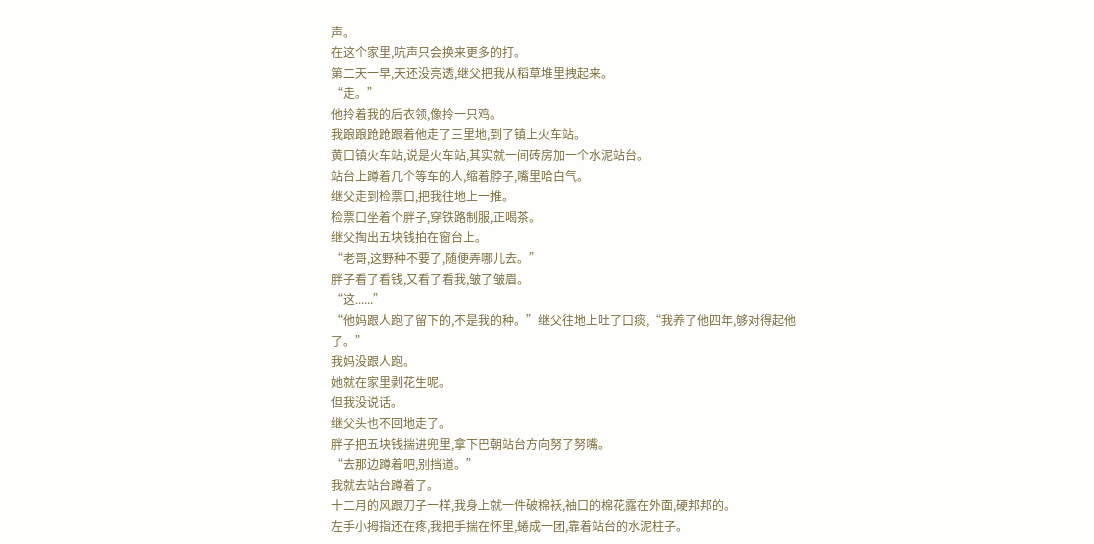声。
在这个家里,吭声只会换来更多的打。
第二天一早,天还没亮透,继父把我从稻草堆里拽起来。
“走。”
他拎着我的后衣领,像拎一只鸡。
我踉踉跄跄跟着他走了三里地,到了镇上火车站。
黄口镇火车站,说是火车站,其实就一间砖房加一个水泥站台。
站台上蹲着几个等车的人,缩着脖子,嘴里哈白气。
继父走到检票口,把我往地上一推。
检票口坐着个胖子,穿铁路制服,正喝茶。
继父掏出五块钱拍在窗台上。
“老哥,这野种不要了,随便弄哪儿去。”
胖子看了看钱,又看了看我,皱了皱眉。
“这......”
“他妈跟人跑了留下的,不是我的种。”继父往地上吐了口痰,“我养了他四年,够对得起他了。”
我妈没跟人跑。
她就在家里剥花生呢。
但我没说话。
继父头也不回地走了。
胖子把五块钱揣进兜里,拿下巴朝站台方向努了努嘴。
“去那边蹲着吧,别挡道。”
我就去站台蹲着了。
十二月的风跟刀子一样,我身上就一件破棉袄,袖口的棉花露在外面,硬邦邦的。
左手小拇指还在疼,我把手揣在怀里,蜷成一团,靠着站台的水泥柱子。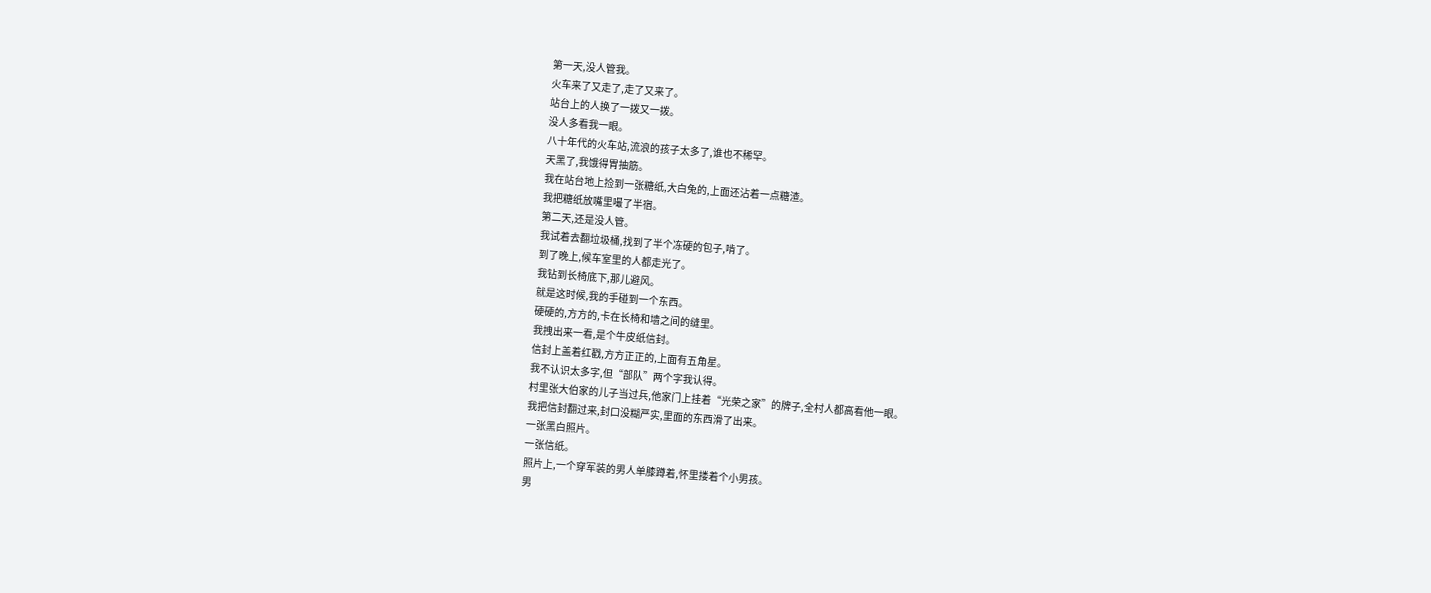第一天,没人管我。
火车来了又走了,走了又来了。
站台上的人换了一拨又一拨。
没人多看我一眼。
八十年代的火车站,流浪的孩子太多了,谁也不稀罕。
天黑了,我饿得胃抽筋。
我在站台地上捡到一张糖纸,大白兔的,上面还沾着一点糖渣。
我把糖纸放嘴里嘬了半宿。
第二天,还是没人管。
我试着去翻垃圾桶,找到了半个冻硬的包子,啃了。
到了晚上,候车室里的人都走光了。
我钻到长椅底下,那儿避风。
就是这时候,我的手碰到一个东西。
硬硬的,方方的,卡在长椅和墙之间的缝里。
我拽出来一看,是个牛皮纸信封。
信封上盖着红戳,方方正正的,上面有五角星。
我不认识太多字,但“部队”两个字我认得。
村里张大伯家的儿子当过兵,他家门上挂着“光荣之家”的牌子,全村人都高看他一眼。
我把信封翻过来,封口没糊严实,里面的东西滑了出来。
一张黑白照片。
一张信纸。
照片上,一个穿军装的男人单膝蹲着,怀里搂着个小男孩。
男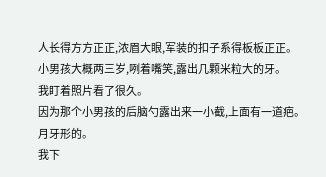人长得方方正正,浓眉大眼,军装的扣子系得板板正正。
小男孩大概两三岁,咧着嘴笑,露出几颗米粒大的牙。
我盯着照片看了很久。
因为那个小男孩的后脑勺露出来一小截,上面有一道疤。
月牙形的。
我下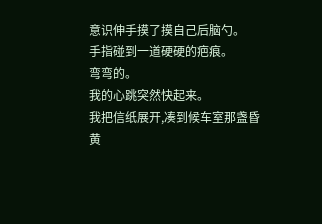意识伸手摸了摸自己后脑勺。
手指碰到一道硬硬的疤痕。
弯弯的。
我的心跳突然快起来。
我把信纸展开,凑到候车室那盏昏黄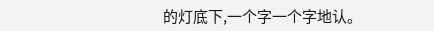的灯底下,一个字一个字地认。